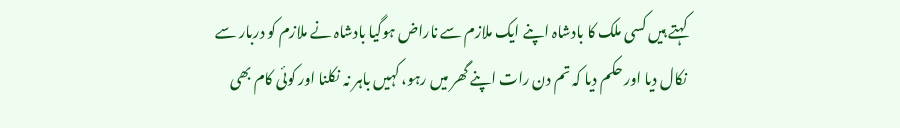کہتے ہیں کسی ملک کا بادشاہ اپنے ایک ملازم سے ناراض ہوگیا بادشاہ نے ملازم کو دربار سے نکال دیا اور حکم دیا کہ تم دن رات اپنے گھر میں رہو، کہیں باہر نہ نکلنا اور کوئی کام بھی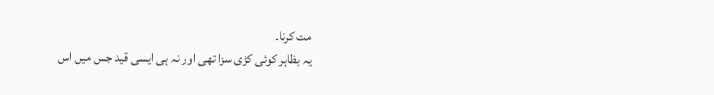مت کرنا۔
یہ بظاہر کوئی کڑی سزا تھی اور نہ ہی ایسی قید جس میں اس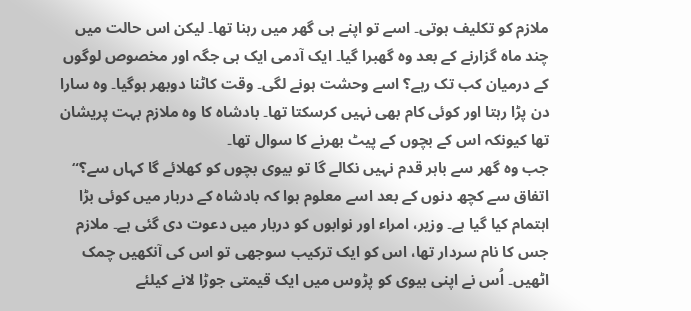ملازم کو تکلیف ہوتی۔ اسے تو اپنے ہی گھر میں رہنا تھا۔ لیکن اس حالت میں چند ماہ گزارنے کے بعد وہ گھبرا گیا۔ ایک آدمی ایک ہی جگہ اور مخصوص لوگوں کے درمیان کب تک رہے؟ اسے وحشت ہونے لگی۔ وقت کاٹنا دوبھر ہوگیا۔ وہ سارا دن پڑا رہتا اور کوئی کام بھی نہیں کرسکتا تھا۔ بادشاہ کا وہ ملازم بہت پریشان تھا کیونکہ اس کے بچوں کے پیٹ بھرنے کا سوال تھا۔
جب وہ گھر سے باہر قدم نہیں نکالے گا تو بیوی بچوں کو کھلائے گا کہاں سے؟“ اتفاق سے کچھ دنوں کے بعد اسے معلوم ہوا کہ بادشاہ کے دربار میں کوئی بڑا اہتمام کیا گیا ہے۔ وزیر، امراء اور نوابوں کو دربار میں دعوت دی گئی ہے۔ ملازم جس کا نام سردار تھا، اس کو ایک ترکیب سوجھی تو اس کی آنکھیں چمک اٹھیں۔ اُس نے اپنی بیوی کو پڑوس میں ایک قیمتی جوڑا لانے کیلئے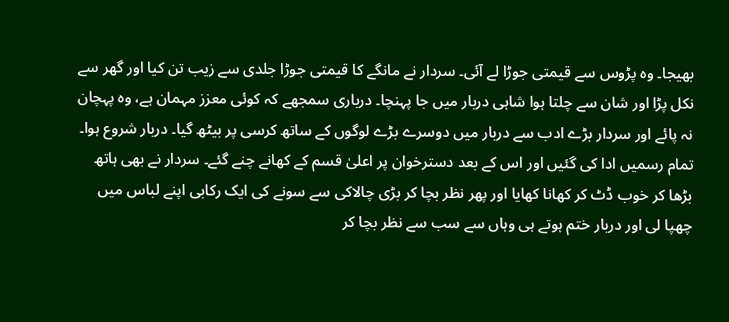بھیجا۔ وہ پڑوس سے قیمتی جوڑا لے آئی۔ سردار نے مانگے کا قیمتی جوڑا جلدی سے زیب تن کیا اور گھر سے نکل پڑا اور شان سے چلتا ہوا شاہی دربار میں جا پہنچا۔ درباری سمجھے کہ کوئی معزز مہمان ہے، وہ پہچان نہ پائے اور سردار بڑے ادب سے دربار میں دوسرے بڑے لوگوں کے ساتھ کرسی پر بیٹھ گیا۔ دربار شروع ہوا۔ تمام رسمیں ادا کی گئیں اور اس کے بعد دسترخوان پر اعلیٰ قسم کے کھانے چنے گئے۔ سردار نے بھی ہاتھ بڑھا کر خوب ڈٹ کر کھانا کھایا اور پھر نظر بچا کر بڑی چالاکی سے سونے کی ایک رکابی اپنے لباس میں چھپا لی اور دربار ختم ہوتے ہی وہاں سے سب سے نظر بچا کر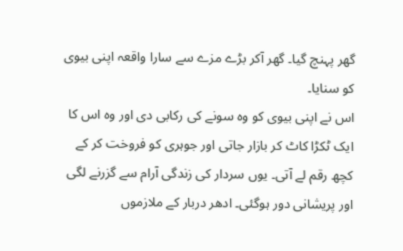گھر پہنچ گیا۔ گھر آکر بڑے مزے سے سارا واقعہ اپنی بیوی کو سنایا۔
اس نے اپنی بیوی کو وہ سونے کی رکابی دی اور وہ اس کا ایک ٹکڑا کاٹ کر بازار جاتی اور جوہری کو فروخت کر کے کچھ رقم لے آتی۔ یوں سردار کی زندگی آرام سے گزرنے لگی اور پریشانی دور ہوگئی۔ ادھر دربار کے ملازموں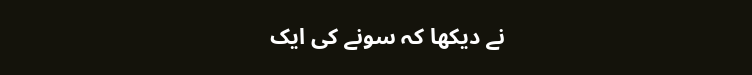نے دیکھا کہ سونے کی ایک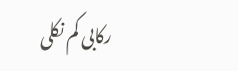رکابی کم نکلی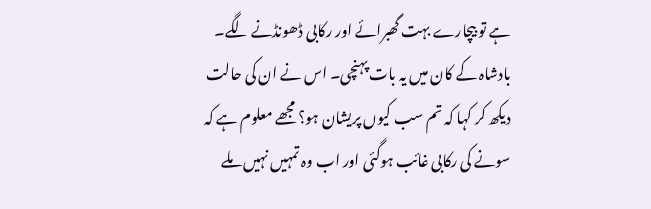ہے تو بیچارے بہت گھبرائے اور رکابی ڈھونڈنے لگے۔ بادشاہ کے کان میں یہ بات پہنچی۔ اس نے ان کی حالت دیکھ کر کہا کہ تم سب کیوں پریشان ہو؟ مجھے معلوم ہے کہ سونے کی رکابی غائب ہوگئی اور اب وہ تمہیں نہیں ملے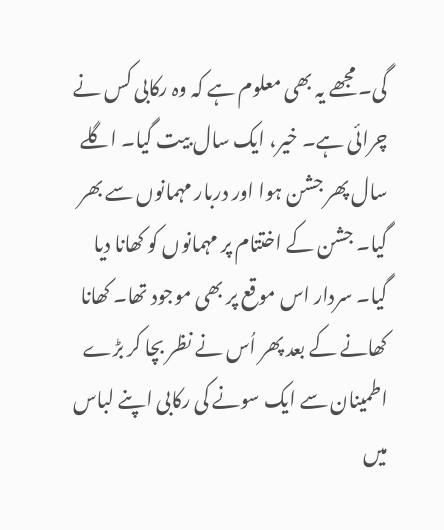گی۔ مجھے یہ بھی معلوم ہے کہ وہ رکابی کس نے چرائی ہے۔ خیر، ایک سال بیت گیا۔ اگلے سال پھر جشن ہوا اور دربار مہمانوں سے بھر گیا۔ جشن کے اختتام پر مہمانوں کو کھانا دیا گیا۔ سردار اس موقع پر بھی موجود تھا۔ کھانا کھانے کے بعد پھر اُس نے نظر بچا کر بڑے اطمینان سے ایک سونے کی رکابی اپنے لباس میں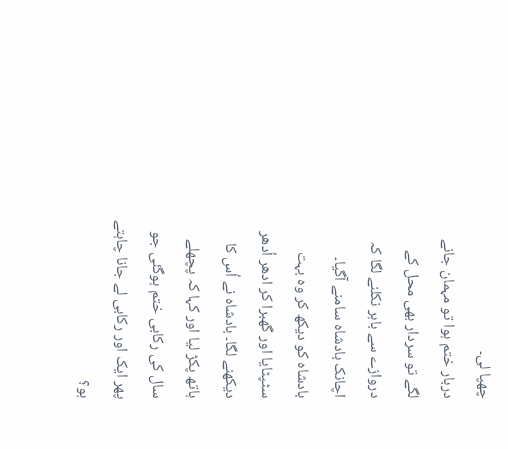چھپا لی۔
دربار ختم ہوا تو مہمان جانے لگے تو سردار بھی محل کے دروازے سے باہر نکلنے لگا کہ اچانک بادشاہ سامنے آگیا۔ بادشاہ کو دیکھ کر وہ بہت سٹپٹایا اور گھبرا کر ادھر اُدھر دیکھنے لگا۔ بادشاہ نے اُس کا ہاتھ پکڑ لیا اور کہا کہ پچھلے سال کی رکابی ختم ہوگئی جو پھر ایک اور رکابی لے جانا چاہتے ہو؟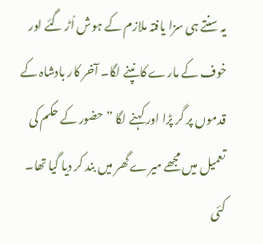یہ سنتے ہی سزا یافتہ ملازم کے ہوش اُڑ گئے اور خوف کے مارے کانپنے لگا۔ آخر کار بادشاہ کے قدموں پر گر پڑا اور کہنے لگا ”حضور کے حکم کی تعمیل میں مجھے میرے گھر میں بند کر دیا گیا تھا۔ کئی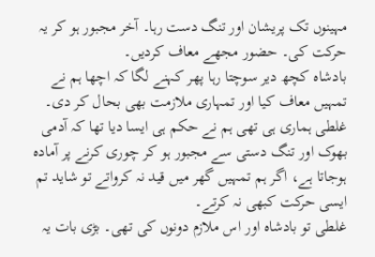مہینوں تک پریشان اور تنگ دست رہا۔ آخر مجبور ہو کر یہ حرکت کی۔ حضور مجھے معاف کردیں۔
بادشاہ کچھ دیر سوچتا رہا پھر کہنے لگا کہ اچھا ہم نے تمہیں معاف کیا اور تمہاری ملازمت بھی بحال کر دی۔ غلطی ہماری ہی تھی ہم نے حکم ہی ایسا دیا تھا کہ آدمی بھوک اور تنگ دستی سے مجبور ہو کر چوری کرنے پر آمادہ ہوجاتا ہے، اگر ہم تمہیں گھر میں قید نہ کرواتے تو شاید تم ایسی حرکت کبھی نہ کرتے۔
غلطی تو بادشاہ اور اس ملازم دونوں کی تھی۔ بڑی بات یہ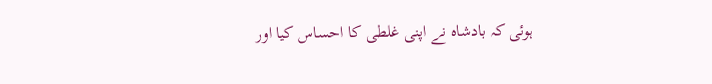ہوئی کہ بادشاہ نے اپنی غلطی کا احساس کیا اور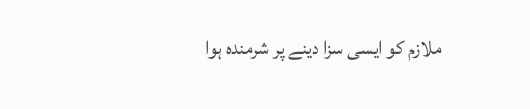ملازم کو ایسی سزا دینے پر شرمندہ ہوا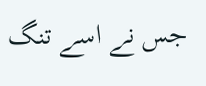جس نے اسے تنگ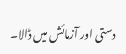دستی اور آزمائش میں ڈالا۔